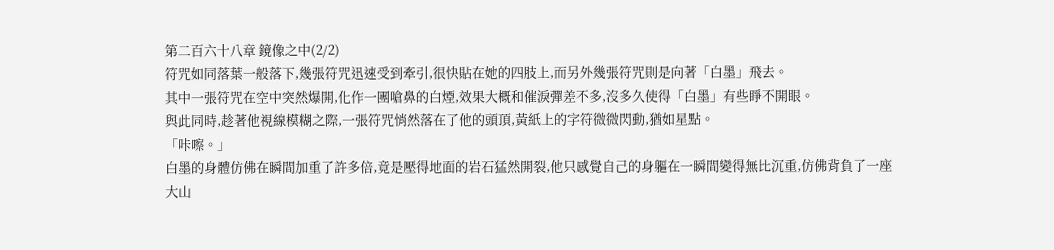第二百六十八章 鏡像之中(2/2)
符咒如同落葉一般落下,幾張符咒迅速受到牽引,很快貼在她的四肢上,而另外幾張符咒則是向著「白墨」飛去。
其中一張符咒在空中突然爆開,化作一團嗆鼻的白煙,效果大概和催淚彈差不多,沒多久使得「白墨」有些睜不開眼。
與此同時,趁著他視線模糊之際,一張符咒悄然落在了他的頭頂,黃紙上的字符微微閃動,猶如星點。
「咔嚓。」
白墨的身體仿佛在瞬間加重了許多倍,竟是壓得地面的岩石猛然開裂,他只感覺自己的身軀在一瞬間變得無比沉重,仿佛背負了一座大山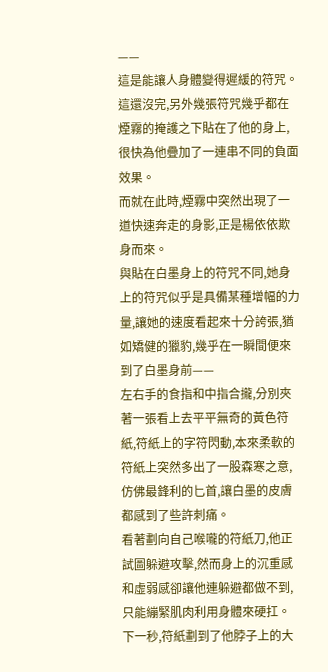——
這是能讓人身體變得遲緩的符咒。
這還沒完,另外幾張符咒幾乎都在煙霧的掩護之下貼在了他的身上,很快為他疊加了一連串不同的負面效果。
而就在此時,煙霧中突然出現了一道快速奔走的身影,正是楊依依欺身而來。
與貼在白墨身上的符咒不同,她身上的符咒似乎是具備某種增幅的力量,讓她的速度看起來十分誇張,猶如矯健的獵豹,幾乎在一瞬間便來到了白墨身前——
左右手的食指和中指合攏,分別夾著一張看上去平平無奇的黃色符紙,符紙上的字符閃動,本來柔軟的符紙上突然多出了一股森寒之意,仿佛最鋒利的匕首,讓白墨的皮膚都感到了些許刺痛。
看著劃向自己喉嚨的符紙刀,他正試圖躲避攻擊,然而身上的沉重感和虛弱感卻讓他連躲避都做不到,只能繃緊肌肉利用身體來硬扛。
下一秒,符紙劃到了他脖子上的大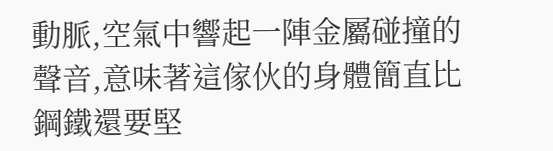動脈,空氣中響起一陣金屬碰撞的聲音,意味著這傢伙的身體簡直比鋼鐵還要堅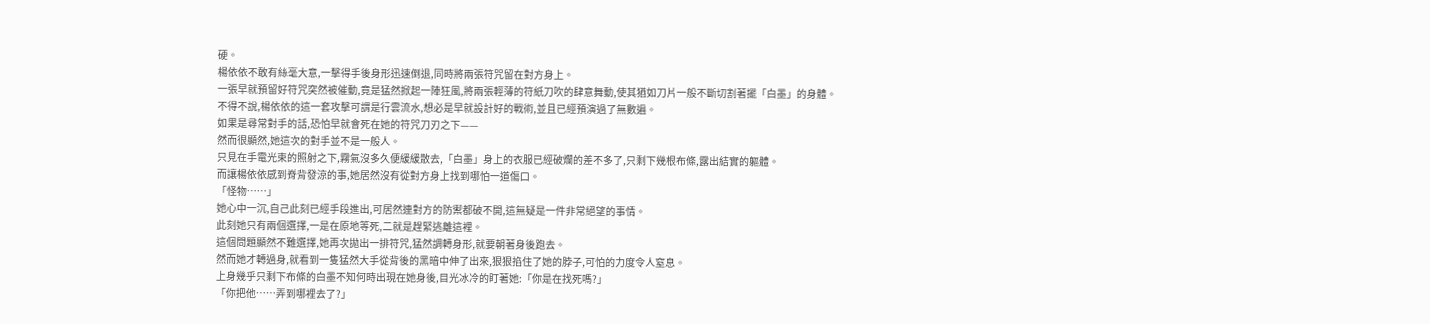硬。
楊依依不敢有絲毫大意,一擊得手後身形迅速倒退,同時將兩張符咒留在對方身上。
一張早就預留好符咒突然被催動,竟是猛然掀起一陣狂風,將兩張輕薄的符紙刀吹的肆意舞動,使其猶如刀片一般不斷切割著擺「白墨」的身體。
不得不說,楊依依的這一套攻擊可謂是行雲流水,想必是早就設計好的戰術,並且已經預演過了無數遍。
如果是尋常對手的話,恐怕早就會死在她的符咒刀刃之下——
然而很顯然,她這次的對手並不是一般人。
只見在手電光束的照射之下,霧氣沒多久便緩緩散去,「白墨」身上的衣服已經破爛的差不多了,只剩下幾根布條,露出結實的軀體。
而讓楊依依感到脊背發涼的事,她居然沒有從對方身上找到哪怕一道傷口。
「怪物……」
她心中一沉,自己此刻已經手段進出,可居然連對方的防禦都破不開,這無疑是一件非常絕望的事情。
此刻她只有兩個選擇,一是在原地等死,二就是趕緊逃離這裡。
這個問題顯然不難選擇,她再次拋出一排符咒,猛然調轉身形,就要朝著身後跑去。
然而她才轉過身,就看到一隻猛然大手從背後的黑暗中伸了出來,狠狠掐住了她的脖子,可怕的力度令人窒息。
上身幾乎只剩下布條的白墨不知何時出現在她身後,目光冰冷的盯著她:「你是在找死嗎?」
「你把他……弄到哪裡去了?」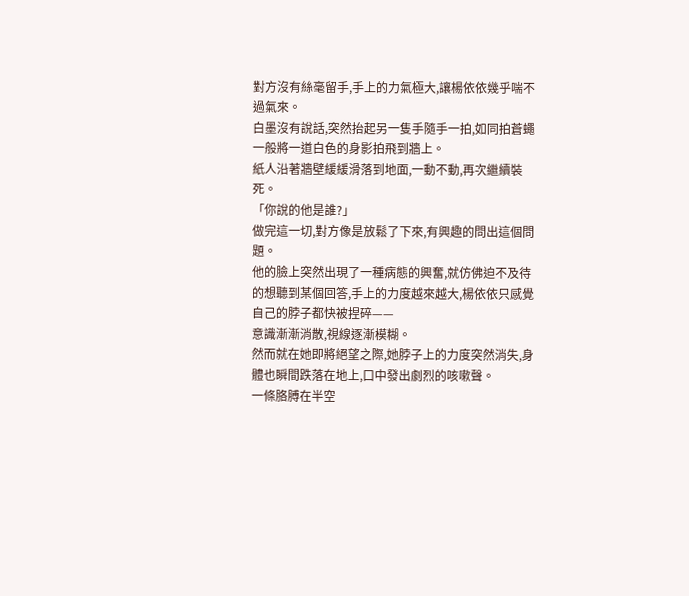對方沒有絲毫留手,手上的力氣極大,讓楊依依幾乎喘不過氣來。
白墨沒有說話,突然抬起另一隻手隨手一拍,如同拍蒼蠅一般將一道白色的身影拍飛到牆上。
紙人沿著牆壁緩緩滑落到地面,一動不動,再次繼續裝死。
「你說的他是誰?」
做完這一切,對方像是放鬆了下來,有興趣的問出這個問題。
他的臉上突然出現了一種病態的興奮,就仿佛迫不及待的想聽到某個回答,手上的力度越來越大,楊依依只感覺自己的脖子都快被捏碎——
意識漸漸消散,視線逐漸模糊。
然而就在她即將絕望之際,她脖子上的力度突然消失,身體也瞬間跌落在地上,口中發出劇烈的咳嗽聲。
一條胳膊在半空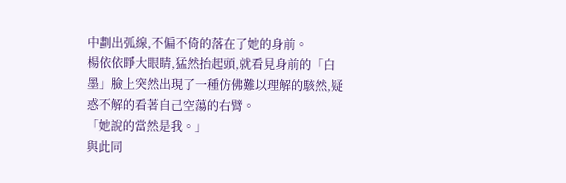中劃出弧線,不偏不倚的落在了她的身前。
楊依依睜大眼睛,猛然抬起頭,就看見身前的「白墨」臉上突然出現了一種仿佛難以理解的駭然,疑惑不解的看著自己空蕩的右臂。
「她說的當然是我。」
與此同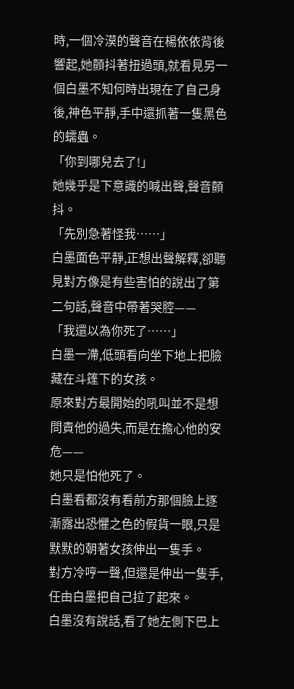時,一個冷漠的聲音在楊依依背後響起,她顫抖著扭過頭,就看見另一個白墨不知何時出現在了自己身後,神色平靜,手中還抓著一隻黑色的蠕蟲。
「你到哪兒去了!」
她幾乎是下意識的喊出聲,聲音顫抖。
「先別急著怪我……」
白墨面色平靜,正想出聲解釋,卻聽見對方像是有些害怕的說出了第二句話,聲音中帶著哭腔——
「我還以為你死了……」
白墨一滯,低頭看向坐下地上把臉藏在斗篷下的女孩。
原來對方最開始的吼叫並不是想問責他的過失,而是在擔心他的安危——
她只是怕他死了。
白墨看都沒有看前方那個臉上逐漸露出恐懼之色的假貨一眼,只是默默的朝著女孩伸出一隻手。
對方冷哼一聲,但還是伸出一隻手,任由白墨把自己拉了起來。
白墨沒有說話,看了她左側下巴上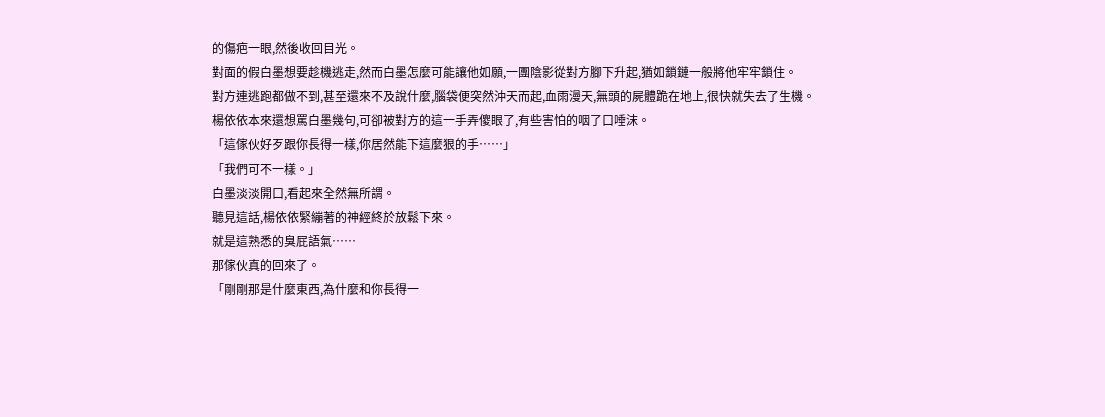的傷疤一眼,然後收回目光。
對面的假白墨想要趁機逃走,然而白墨怎麼可能讓他如願,一團陰影從對方腳下升起,猶如鎖鏈一般將他牢牢鎖住。
對方連逃跑都做不到,甚至還來不及說什麼,腦袋便突然沖天而起,血雨漫天,無頭的屍體跪在地上,很快就失去了生機。
楊依依本來還想罵白墨幾句,可卻被對方的這一手弄傻眼了,有些害怕的咽了口唾沫。
「這傢伙好歹跟你長得一樣,你居然能下這麼狠的手……」
「我們可不一樣。」
白墨淡淡開口,看起來全然無所謂。
聽見這話,楊依依緊繃著的神經終於放鬆下來。
就是這熟悉的臭屁語氣……
那傢伙真的回來了。
「剛剛那是什麼東西,為什麼和你長得一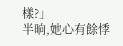樣?」
半晌,她心有餘悸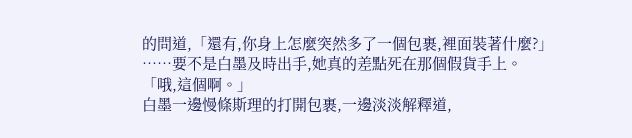的問道,「還有,你身上怎麼突然多了一個包裹,裡面裝著什麼?」
……要不是白墨及時出手,她真的差點死在那個假貨手上。
「哦,這個啊。」
白墨一邊慢條斯理的打開包裹,一邊淡淡解釋道,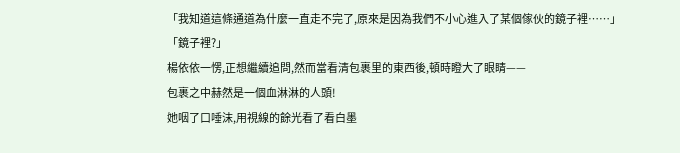「我知道這條通道為什麼一直走不完了,原來是因為我們不小心進入了某個傢伙的鏡子裡……」
「鏡子裡?」
楊依依一愣,正想繼續追問,然而當看清包裹里的東西後,頓時瞪大了眼睛——
包裹之中赫然是一個血淋淋的人頭!
她咽了口唾沫,用視線的餘光看了看白墨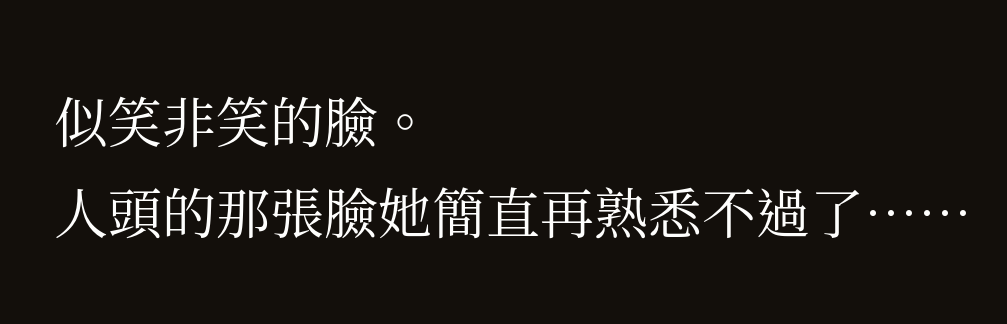似笑非笑的臉。
人頭的那張臉她簡直再熟悉不過了……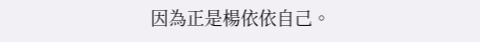因為正是楊依依自己。